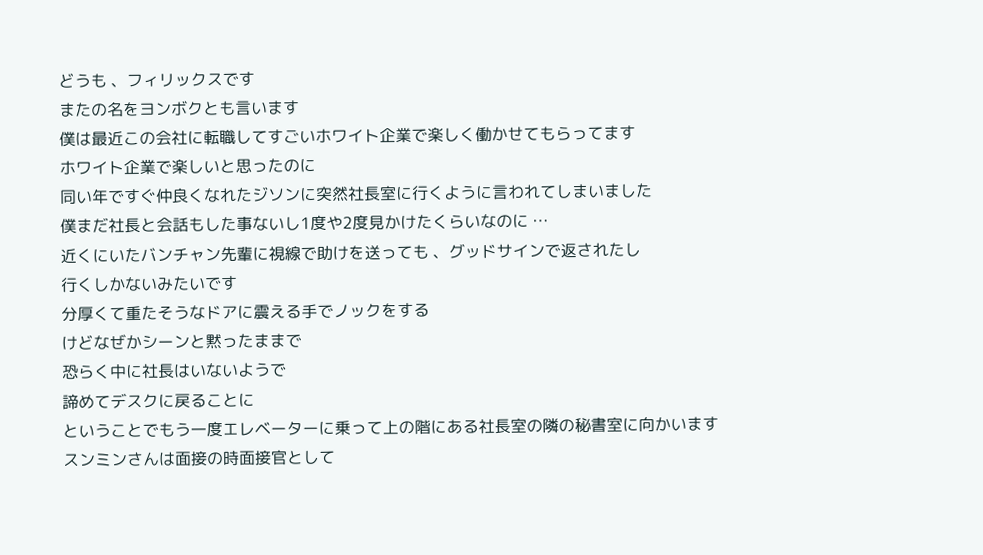どうも 、フィリックスです
またの名をヨンボクとも言います
僕は最近この会社に転職してすごいホワイト企業で楽しく働かせてもらってます
ホワイト企業で楽しいと思ったのに
同い年ですぐ仲良くなれたジソンに突然社長室に行くように言われてしまいました
僕まだ社長と会話もした事ないし1度や2度見かけたくらいなのに …
近くにいたバンチャン先輩に視線で助けを送っても 、グッドサインで返されたし
行くしかないみたいです
分厚くて重たそうなドアに震える手でノックをする
けどなぜかシーンと黙ったままで
恐らく中に社長はいないようで
諦めてデスクに戻ることに
ということでもう一度エレベーターに乗って上の階にある社長室の隣の秘書室に向かいます
スンミンさんは面接の時面接官として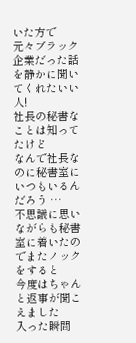いた方で
元々ブラック企業だった話を静かに聞いてくれたいい人!
社長の秘書なことは知ってたけど
なんで社長なのに秘書室にいつもいるんだろう …
不思議に思いながらも秘書室に着いたのでまたノックをすると
今度はちゃんと返事が聞こえました
入った瞬間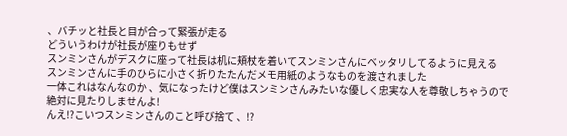、バチッと社長と目が合って緊張が走る
どういうわけが社長が座りもせず
スンミンさんがデスクに座って社長は机に頬杖を着いてスンミンさんにベッタリしてるように見える
スンミンさんに手のひらに小さく折りたたんだメモ用紙のようなものを渡されました
一体これはなんなのか 、気になったけど僕はスンミンさんみたいな優しく忠実な人を尊敬しちゃうので
絶対に見たりしませんよ!
んえ!?こいつスンミンさんのこと呼び捨て 、!?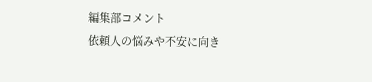編集部コメント
依頼人の悩みや不安に向き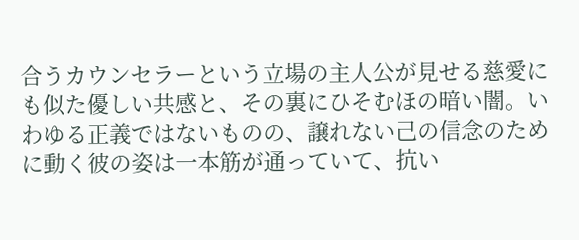合うカウンセラーという立場の主人公が見せる慈愛にも似た優しい共感と、その裏にひそむほの暗い闇。いわゆる正義ではないものの、譲れない己の信念のために動く彼の姿は一本筋が通っていて、抗い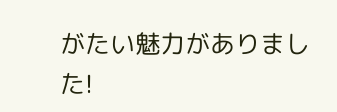がたい魅力がありました!